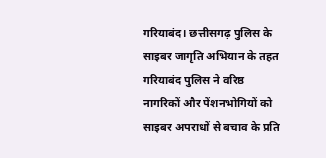गरियाबंद। छत्तीसगढ़ पुलिस के साइबर जागृति अभियान के तहत गरियाबंद पुलिस ने वरिष्ठ नागरिकों और पेंशनभोगियों को साइबर अपराधों से बचाव के प्रति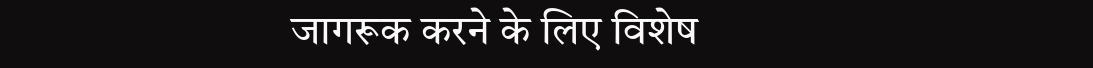जागरूक करने के लिए विशेष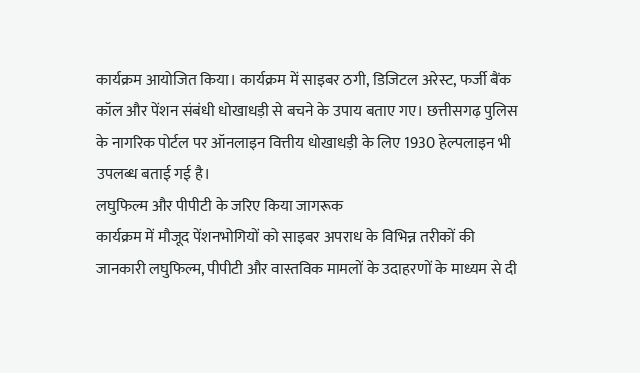कार्यक्रम आयोजित किया। कार्यक्रम में साइबर ठगी, डिजिटल अरेस्ट, फर्जी बैंक कॉल और पेंशन संबंधी धोखाधड़ी से बचने के उपाय बताए गए। छत्तीसगढ़ पुलिस के नागरिक पोर्टल पर ऑनलाइन वित्तीय धोखाधड़ी के लिए 1930 हेल्पलाइन भी उपलब्ध बताई गई है।
लघुफिल्म और पीपीटी के जरिए किया जागरूक
कार्यक्रम में मौजूद पेंशनभोगियों को साइबर अपराध के विभिन्न तरीकों की जानकारी लघुफिल्म, पीपीटी और वास्तविक मामलों के उदाहरणों के माध्यम से दी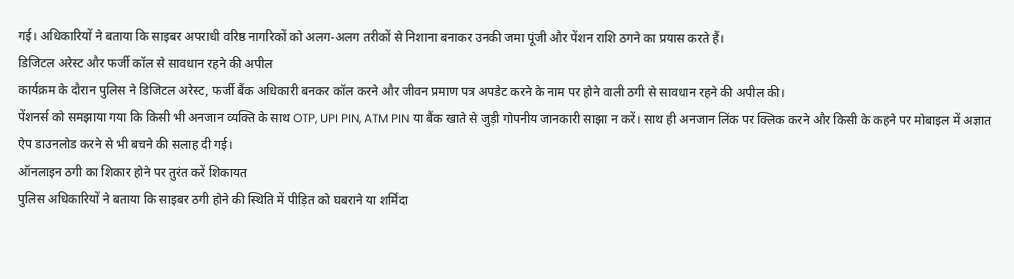गई। अधिकारियों ने बताया कि साइबर अपराधी वरिष्ठ नागरिकों को अलग-अलग तरीकों से निशाना बनाकर उनकी जमा पूंजी और पेंशन राशि ठगने का प्रयास करते हैं।
डिजिटल अरेस्ट और फर्जी कॉल से सावधान रहने की अपील
कार्यक्रम के दौरान पुलिस ने डिजिटल अरेस्ट, फर्जी बैंक अधिकारी बनकर कॉल करने और जीवन प्रमाण पत्र अपडेट करने के नाम पर होने वाली ठगी से सावधान रहने की अपील की।
पेंशनर्स को समझाया गया कि किसी भी अनजान व्यक्ति के साथ OTP, UPI PIN, ATM PIN या बैंक खाते से जुड़ी गोपनीय जानकारी साझा न करें। साथ ही अनजान लिंक पर क्लिक करने और किसी के कहने पर मोबाइल में अज्ञात ऐप डाउनलोड करने से भी बचने की सलाह दी गई।
ऑनलाइन ठगी का शिकार होने पर तुरंत करें शिकायत
पुलिस अधिकारियों ने बताया कि साइबर ठगी होने की स्थिति में पीड़ित को घबराने या शर्मिंदा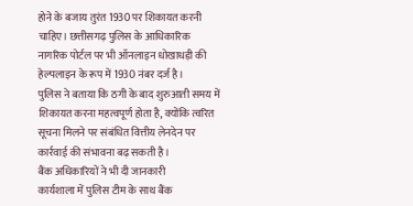होने के बजाय तुरंत 1930 पर शिकायत करनी चाहिए। छत्तीसगढ़ पुलिस के आधिकारिक नागरिक पोर्टल पर भी ऑनलाइन धोखाधड़ी की हेल्पलाइन के रूप में 1930 नंबर दर्ज है।
पुलिस ने बताया कि ठगी के बाद शुरुआती समय में शिकायत करना महत्वपूर्ण होता है, क्योंकि त्वरित सूचना मिलने पर संबंधित वित्तीय लेनदेन पर कार्रवाई की संभावना बढ़ सकती है।
बैंक अधिकारियों ने भी दी जानकारी
कार्यशाला में पुलिस टीम के साथ बैंक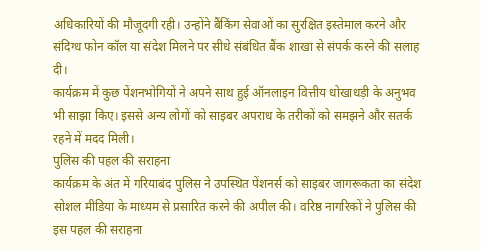अधिकारियों की मौजूदगी रही। उन्होंने बैंकिंग सेवाओं का सुरक्षित इस्तेमाल करने और संदिग्ध फोन कॉल या संदेश मिलने पर सीधे संबंधित बैंक शाखा से संपर्क करने की सलाह दी।
कार्यक्रम में कुछ पेंशनभोगियों ने अपने साथ हुई ऑनलाइन वित्तीय धोखाधड़ी के अनुभव भी साझा किए। इससे अन्य लोगों को साइबर अपराध के तरीकों को समझने और सतर्क रहने में मदद मिली।
पुलिस की पहल की सराहना
कार्यक्रम के अंत में गरियाबंद पुलिस ने उपस्थित पेंशनर्स को साइबर जागरूकता का संदेश सोशल मीडिया के माध्यम से प्रसारित करने की अपील की। वरिष्ठ नागरिकों ने पुलिस की इस पहल की सराहना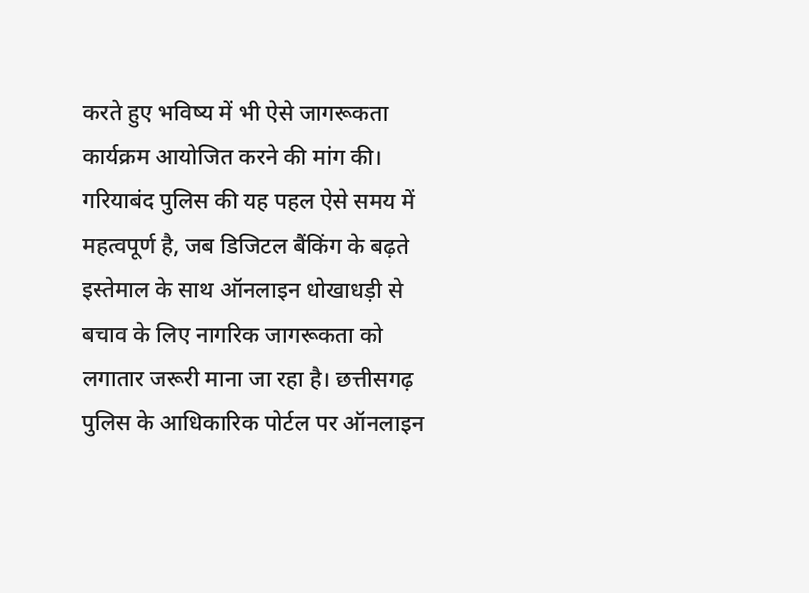करते हुए भविष्य में भी ऐसे जागरूकता कार्यक्रम आयोजित करने की मांग की।
गरियाबंद पुलिस की यह पहल ऐसे समय में महत्वपूर्ण है, जब डिजिटल बैंकिंग के बढ़ते इस्तेमाल के साथ ऑनलाइन धोखाधड़ी से बचाव के लिए नागरिक जागरूकता को लगातार जरूरी माना जा रहा है। छत्तीसगढ़ पुलिस के आधिकारिक पोर्टल पर ऑनलाइन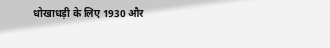धोखाधड़ी के लिए 1930 और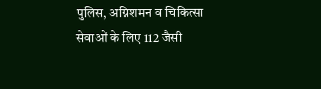पुलिस, अग्निशमन व चिकित्सा सेवाओं के लिए 112 जैसी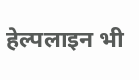हेल्पलाइन भी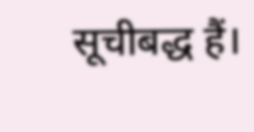सूचीबद्ध हैं।